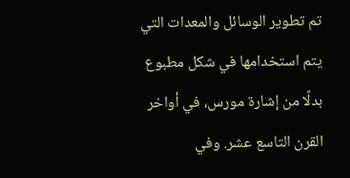تم تطوير الوسائل والمعدات التي يتم استخدامها في شكل مطبوع بدلًا من إشارة مورس، في أواخر القرن التاسع عشر. وفي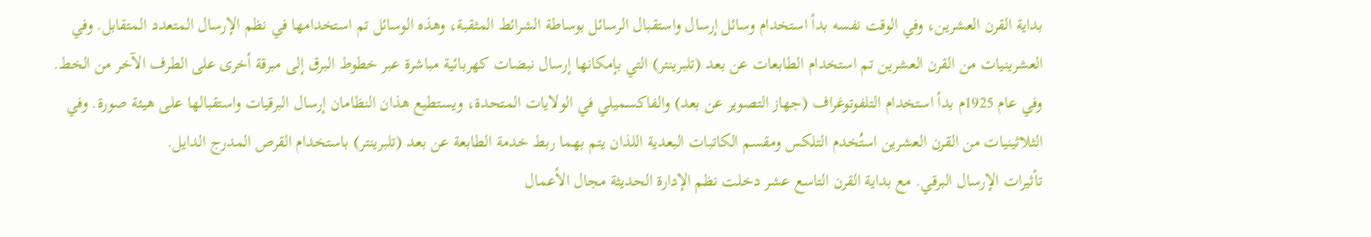بداية القرن العشرين، وفي الوقت نفسه بدأ استخدام وسائل إرسال واستقبال الرسائل بوساطة الشرائط المثقبة، وهذه الوسائل تم استخدامها في نظم الإرسال المتعدد المتقابل. وفي العشرينيات من القرن العشرين تم استخدام الطابعات عن بعد (تلبرينتر) التي بإمكانها إرسال نبضات كهربائية مباشرة عبر خطوط البرق إلى مبرقة أخرى على الطرف الآخر من الخط. وفي عام 1925م بدأ استخدام التلفوتوغراف (جهاز التصوير عن بعد) والفاكسميلي في الولايات المتحدة، ويستطيع هذان النظامان إرسال البرقيات واستقبالها على هيئة صورة. وفي الثلاثينيات من القرن العشرين استُخدم التلكس ومقسم الكاتبات البعدية اللذان يتم بهما ربط خدمة الطابعة عن بعد (تلبرينتر) باستخدام القرص المدرج الدايل.
تأثيرات الإرسال البرقي. مع بداية القرن التاسع عشر دخلت نظم الإدارة الحديثة مجال الأعمال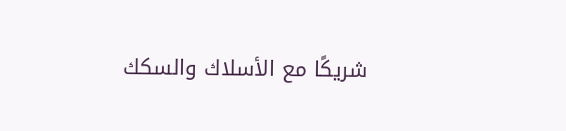شريكًا مع الأسلاك والسكك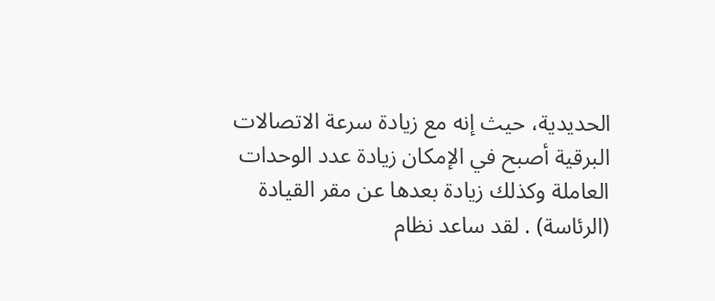الحديدية، حيث إنه مع زيادة سرعة الاتصالات البرقية أصبح في الإمكان زيادة عدد الوحدات العاملة وكذلك زيادة بعدها عن مقر القيادة (الرئاسة) . لقد ساعد نظام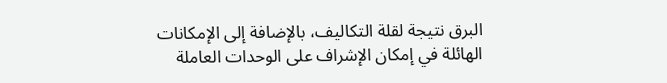البرق نتيجة لقلة التكاليف، بالإضافة إلى الإمكانات الهائلة في إمكان الإشراف على الوحدات العاملة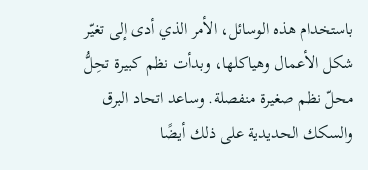باستخدام هذه الوسائل، الأمر الذي أدى إلى تغيّر شكل الأعمال وهياكلها، وبدأت نظم كبيرة تحِلُّ محلّ نظم صغيرة منفصلة. وساعد اتحاد البرق والسكك الحديدية على ذلك أيضًا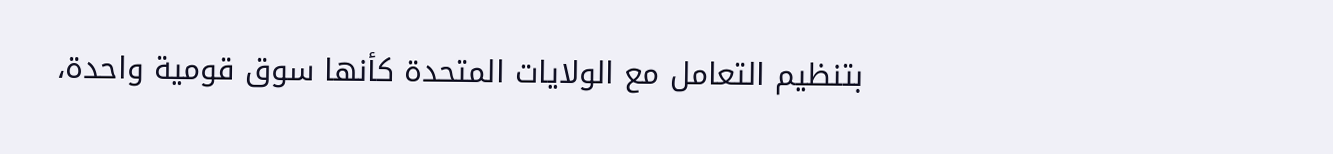بتنظيم التعامل مع الولايات المتحدة كأنها سوق قومية واحدة،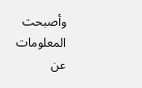وأصبحت المعلومات عن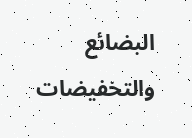البضائع والتخفيضات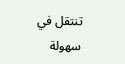تنتقل في سهولة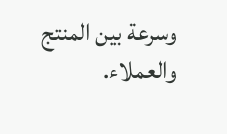وسرعة بين المنتج والعملاء.